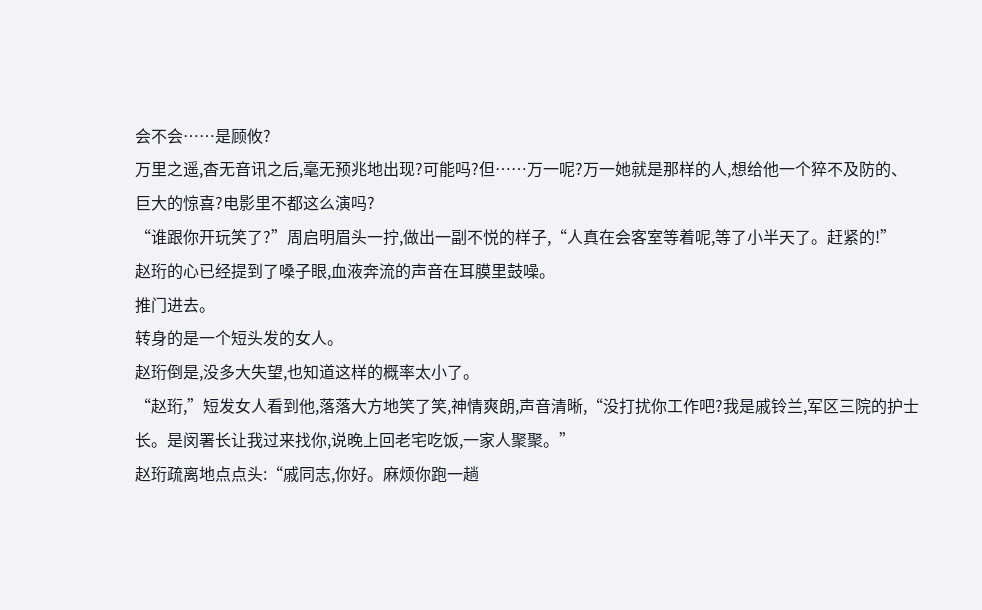会不会……是顾攸?
万里之遥,杳无音讯之后,毫无预兆地出现?可能吗?但……万一呢?万一她就是那样的人,想给他一个猝不及防的、巨大的惊喜?电影里不都这么演吗?
“谁跟你开玩笑了?”周启明眉头一拧,做出一副不悦的样子,“人真在会客室等着呢,等了小半天了。赶紧的!”
赵珩的心已经提到了嗓子眼,血液奔流的声音在耳膜里鼓噪。
推门进去。
转身的是一个短头发的女人。
赵珩倒是,没多大失望,也知道这样的概率太小了。
“赵珩,”短发女人看到他,落落大方地笑了笑,神情爽朗,声音清晰,“没打扰你工作吧?我是戚铃兰,军区三院的护士长。是闵署长让我过来找你,说晚上回老宅吃饭,一家人聚聚。”
赵珩疏离地点点头:“戚同志,你好。麻烦你跑一趟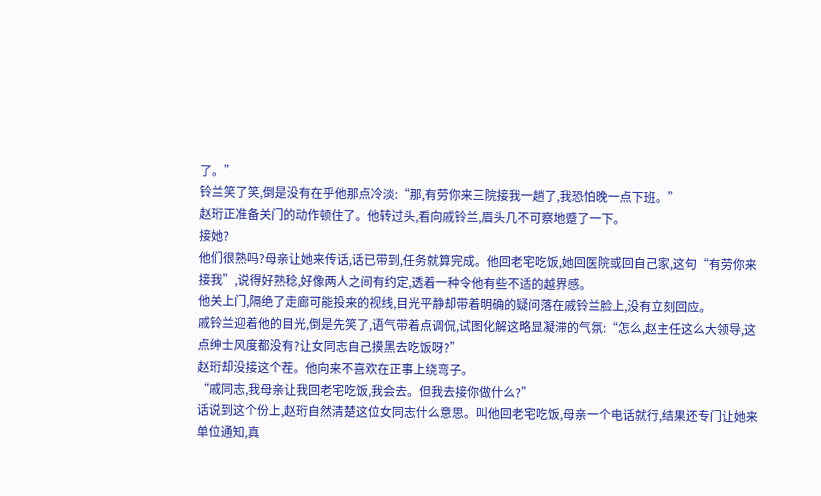了。”
铃兰笑了笑,倒是没有在乎他那点冷淡:“那,有劳你来三院接我一趟了,我恐怕晚一点下班。”
赵珩正准备关门的动作顿住了。他转过头,看向戚铃兰,眉头几不可察地蹙了一下。
接她?
他们很熟吗?母亲让她来传话,话已带到,任务就算完成。他回老宅吃饭,她回医院或回自己家,这句“有劳你来接我”,说得好熟稔,好像两人之间有约定,透着一种令他有些不适的越界感。
他关上门,隔绝了走廊可能投来的视线,目光平静却带着明确的疑问落在戚铃兰脸上,没有立刻回应。
戚铃兰迎着他的目光,倒是先笑了,语气带着点调侃,试图化解这略显凝滞的气氛:“怎么,赵主任这么大领导,这点绅士风度都没有?让女同志自己摸黑去吃饭呀?”
赵珩却没接这个茬。他向来不喜欢在正事上绕弯子。
“戚同志,我母亲让我回老宅吃饭,我会去。但我去接你做什么?”
话说到这个份上,赵珩自然清楚这位女同志什么意思。叫他回老宅吃饭,母亲一个电话就行,结果还专门让她来单位通知,真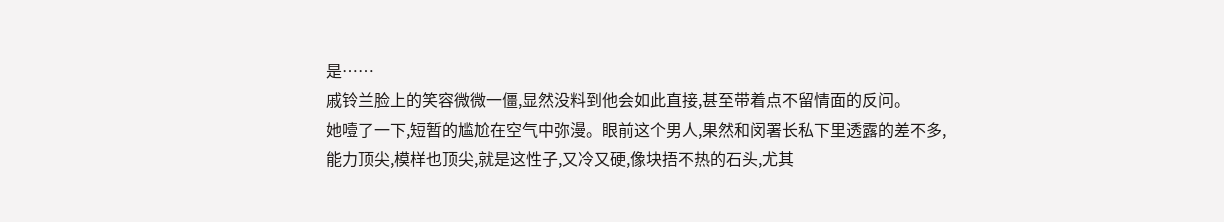是……
戚铃兰脸上的笑容微微一僵,显然没料到他会如此直接,甚至带着点不留情面的反问。
她噎了一下,短暂的尴尬在空气中弥漫。眼前这个男人,果然和闵署长私下里透露的差不多,能力顶尖,模样也顶尖,就是这性子,又冷又硬,像块捂不热的石头,尤其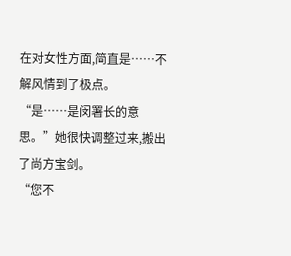在对女性方面,简直是……不解风情到了极点。
“是……是闵署长的意思。”她很快调整过来,搬出了尚方宝剑。
“您不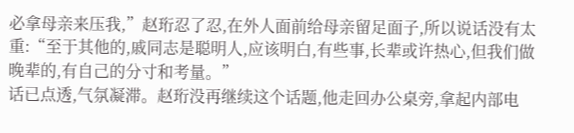必拿母亲来压我,”赵珩忍了忍,在外人面前给母亲留足面子,所以说话没有太重:“至于其他的,戚同志是聪明人,应该明白,有些事,长辈或许热心,但我们做晚辈的,有自己的分寸和考量。”
话已点透,气氛凝滞。赵珩没再继续这个话题,他走回办公桌旁,拿起内部电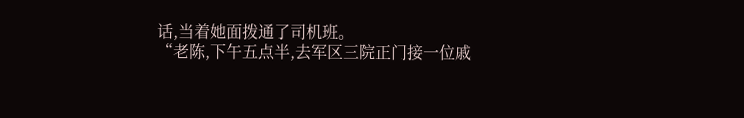话,当着她面拨通了司机班。
“老陈,下午五点半,去军区三院正门接一位戚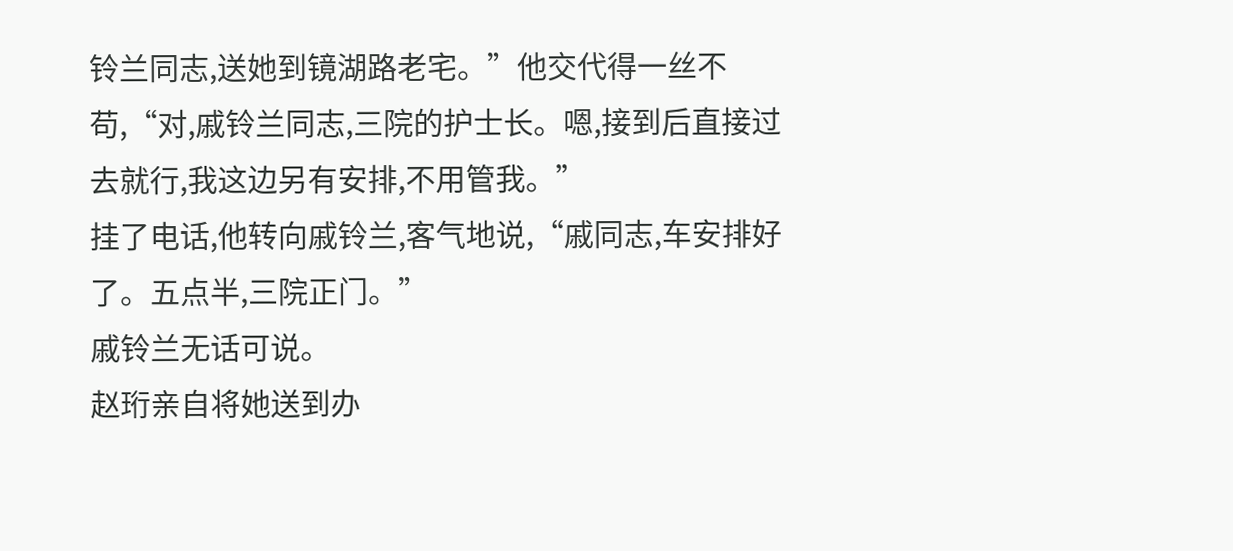铃兰同志,送她到镜湖路老宅。”他交代得一丝不苟,“对,戚铃兰同志,三院的护士长。嗯,接到后直接过去就行,我这边另有安排,不用管我。”
挂了电话,他转向戚铃兰,客气地说,“戚同志,车安排好了。五点半,三院正门。”
戚铃兰无话可说。
赵珩亲自将她送到办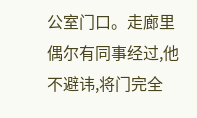公室门口。走廊里偶尔有同事经过,他不避讳,将门完全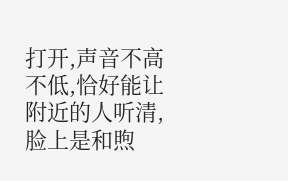打开,声音不高不低,恰好能让附近的人听清,脸上是和煦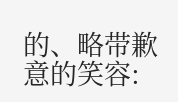的、略带歉意的笑容: